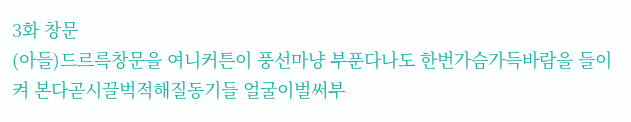3화 창문
(아들)드르륵창문을 여니커튼이 풍선마냥 부푼다나도 한번가슴가득바람을 들이켜 본다곧시끌벅적해질동기들 얼굴이벌써부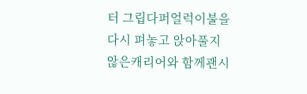터 그립다퍼얼럭이불을 다시 펴놓고 앉아풀지 않은캐리어와 함께괜시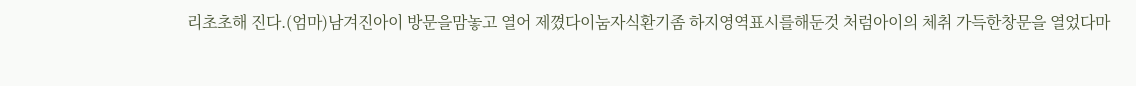리초초해 진다.(엄마)남겨진아이 방문을맘놓고 열어 제꼈다이눔자식환기좀 하지영역표시를해둔것 처럼아이의 체취 가득한창문을 열었다마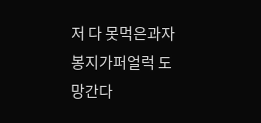저 다 못먹은과자봉지가퍼얼럭 도망간다